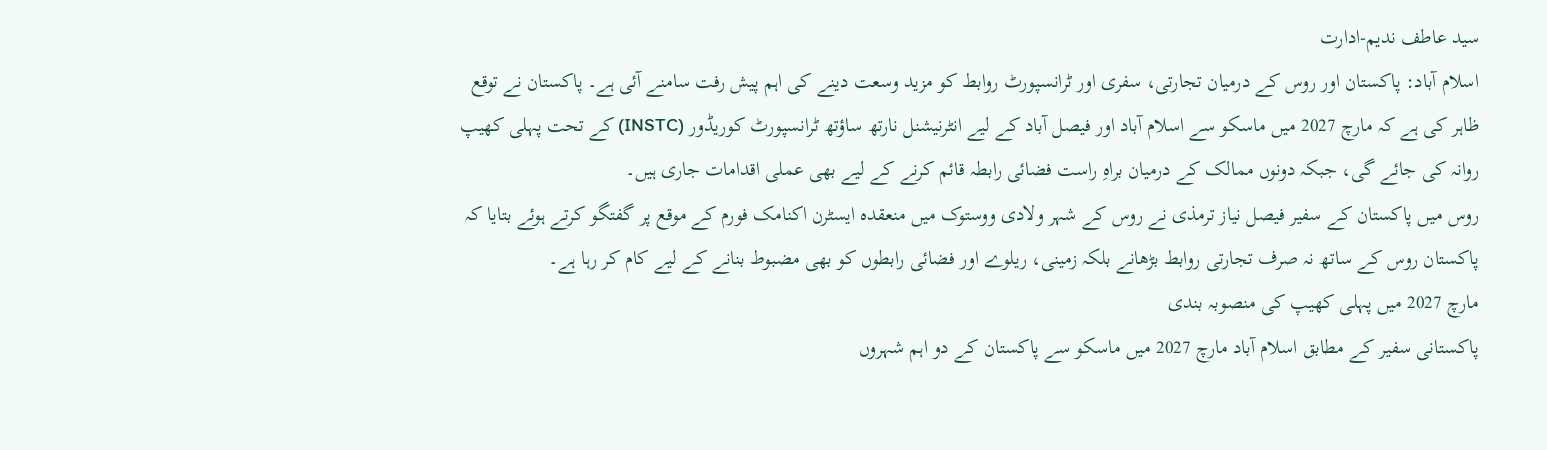سید عاطف ندیم-ادارت
اسلام آباد: پاکستان اور روس کے درمیان تجارتی، سفری اور ٹرانسپورٹ روابط کو مزید وسعت دینے کی اہم پیش رفت سامنے آئی ہے۔ پاکستان نے توقع ظاہر کی ہے کہ مارچ 2027 میں ماسکو سے اسلام آباد اور فیصل آباد کے لیے انٹرنیشنل نارتھ ساؤتھ ٹرانسپورٹ کوریڈور (INSTC) کے تحت پہلی کھیپ روانہ کی جائے گی، جبکہ دونوں ممالک کے درمیان براہِ راست فضائی رابطہ قائم کرنے کے لیے بھی عملی اقدامات جاری ہیں۔
روس میں پاکستان کے سفیر فیصل نیاز ترمذی نے روس کے شہر ولادی ووستوک میں منعقدہ ایسٹرن اکنامک فورم کے موقع پر گفتگو کرتے ہوئے بتایا کہ پاکستان روس کے ساتھ نہ صرف تجارتی روابط بڑھانے بلکہ زمینی، ریلوے اور فضائی رابطوں کو بھی مضبوط بنانے کے لیے کام کر رہا ہے۔
مارچ 2027 میں پہلی کھیپ کی منصوبہ بندی
پاکستانی سفیر کے مطابق اسلام آباد مارچ 2027 میں ماسکو سے پاکستان کے دو اہم شہروں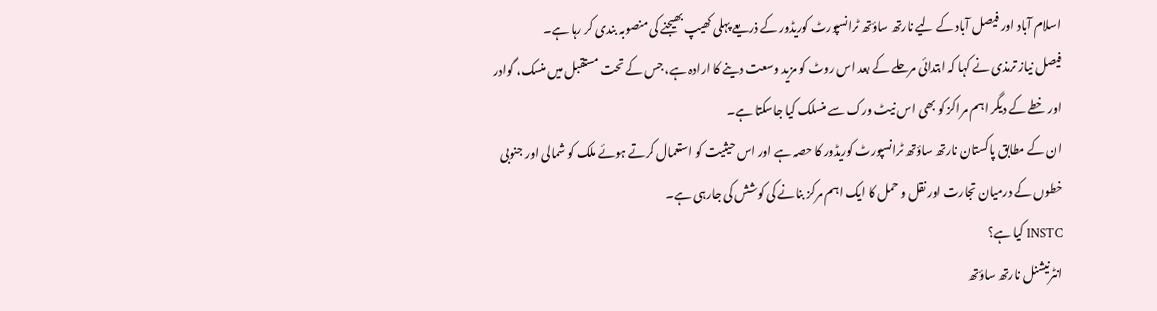اسلام آباد اور فیصل آباد کے لیے نارتھ ساؤتھ ٹرانسپورٹ کوریڈور کے ذریعے پہلی کھیپ بھیجنے کی منصوبہ بندی کر رہا ہے۔
فیصل نیاز ترمذی نے کہا کہ ابتدائی مرحلے کے بعد اس روٹ کو مزید وسعت دینے کا ارادہ ہے، جس کے تحت مستقبل میں منسک، گوادر اور خطے کے دیگر اہم مراکز کو بھی اس نیٹ ورک سے منسلک کیا جاسکتا ہے۔
ان کے مطابق پاکستان نارتھ ساؤتھ ٹرانسپورٹ کوریڈور کا حصہ ہے اور اس حیثیت کو استعمال کرتے ہوئے ملک کو شمالی اور جنوبی خطوں کے درمیان تجارت اور نقل و حمل کا ایک اہم مرکز بنانے کی کوشش کی جارہی ہے۔
INSTC کیا ہے؟
انٹرنیشنل نارتھ ساؤتھ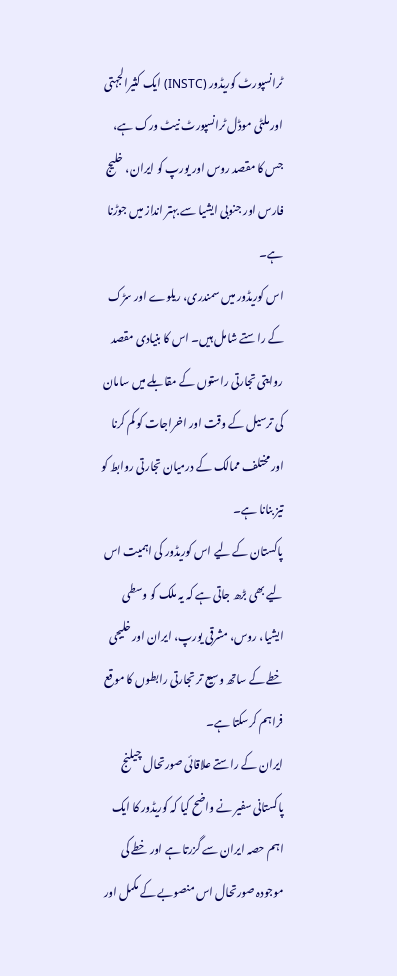ٹرانسپورٹ کوریڈور (INSTC) ایک کثیرالجہتی اور ملٹی موڈل ٹرانسپورٹ نیٹ ورک ہے، جس کا مقصد روس اور یورپ کو ایران، خلیج فارس اور جنوبی ایشیا سے بہتر انداز میں جوڑنا ہے۔
اس کوریڈور میں سمندری، ریلوے اور سڑک کے راستے شامل ہیں۔ اس کا بنیادی مقصد روایتی تجارتی راستوں کے مقابلے میں سامان کی ترسیل کے وقت اور اخراجات کو کم کرنا اور مختلف ممالک کے درمیان تجارتی روابط کو تیز بنانا ہے۔
پاکستان کے لیے اس کوریڈور کی اہمیت اس لیے بھی بڑھ جاتی ہے کہ یہ ملک کو وسطی ایشیا، روس، مشرقی یورپ، ایران اور خلیجی خطے کے ساتھ وسیع تر تجارتی رابطوں کا موقع فراہم کرسکتا ہے۔
ایران کے راستے علاقائی صورتحال چیلنج
پاکستانی سفیر نے واضح کیا کہ کوریڈور کا ایک اہم حصہ ایران سے گزرتا ہے اور خطے کی موجودہ صورتحال اس منصوبے کے مکمل اور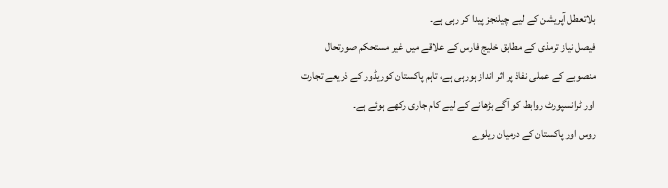بلاتعطل آپریشن کے لیے چیلنجز پیدا کر رہی ہے۔
فیصل نیاز ترمذی کے مطابق خلیج فارس کے علاقے میں غیر مستحکم صورتحال منصوبے کے عملی نفاذ پر اثر انداز ہورہی ہے، تاہم پاکستان کوریڈور کے ذریعے تجارت اور ٹرانسپورٹ روابط کو آگے بڑھانے کے لیے کام جاری رکھے ہوئے ہے۔
روس اور پاکستان کے درمیان ریلوے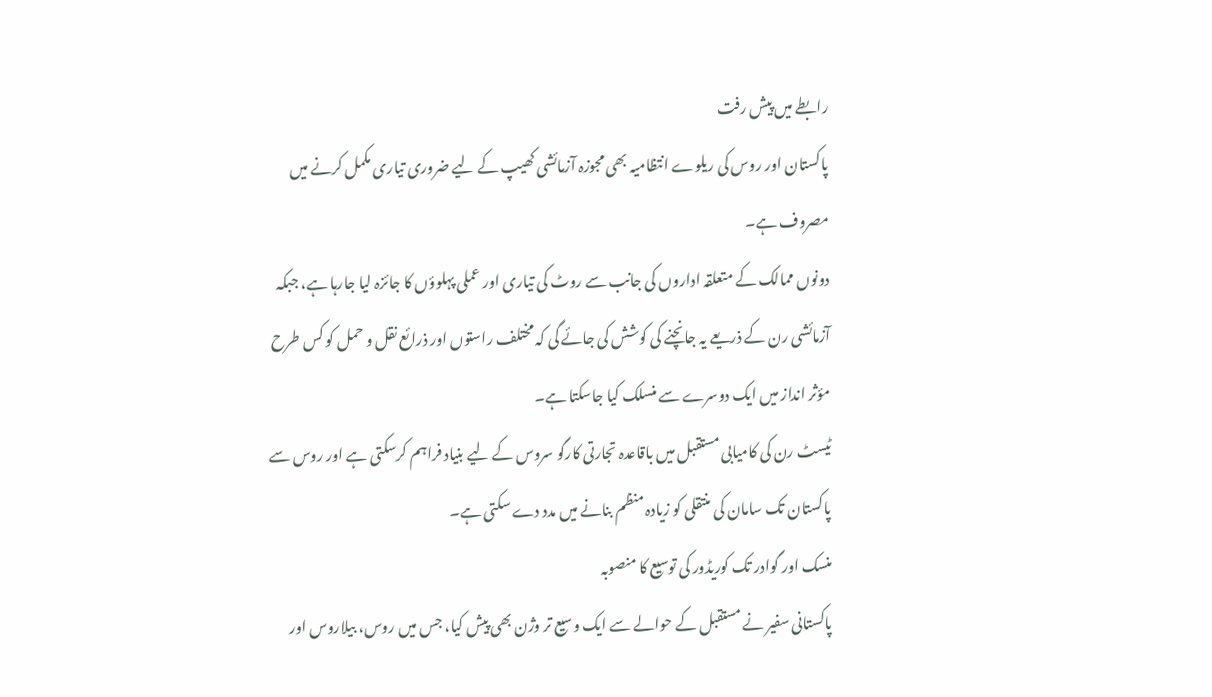رابطے میں پیش رفت
پاکستان اور روس کی ریلوے انتظامیہ بھی مجوزہ آزمائشی کھیپ کے لیے ضروری تیاری مکمل کرنے میں مصروف ہے۔
دونوں ممالک کے متعلقہ اداروں کی جانب سے روٹ کی تیاری اور عملی پہلوؤں کا جائزہ لیا جارہا ہے، جبکہ آزمائشی رن کے ذریعے یہ جانچنے کی کوشش کی جائے گی کہ مختلف راستوں اور ذرائع نقل و حمل کو کس طرح مؤثر انداز میں ایک دوسرے سے منسلک کیا جاسکتا ہے۔
ٹیسٹ رن کی کامیابی مستقبل میں باقاعدہ تجارتی کارگو سروس کے لیے بنیاد فراہم کرسکتی ہے اور روس سے پاکستان تک سامان کی منتقلی کو زیادہ منظم بنانے میں مدد دے سکتی ہے۔
منسک اور گوادر تک کوریڈور کی توسیع کا منصوبہ
پاکستانی سفیر نے مستقبل کے حوالے سے ایک وسیع تر وژن بھی پیش کیا، جس میں روس، بیلاروس اور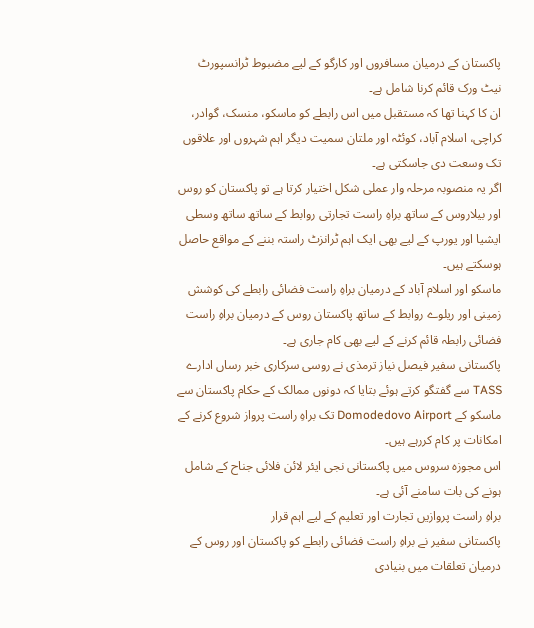پاکستان کے درمیان مسافروں اور کارگو کے لیے مضبوط ٹرانسپورٹ نیٹ ورک قائم کرنا شامل ہے۔
ان کا کہنا تھا کہ مستقبل میں اس رابطے کو ماسکو، منسک، گوادر، کراچی، اسلام آباد، کوئٹہ اور ملتان سمیت دیگر اہم شہروں اور علاقوں تک وسعت دی جاسکتی ہے۔
اگر یہ منصوبہ مرحلہ وار عملی شکل اختیار کرتا ہے تو پاکستان کو روس اور بیلاروس کے ساتھ براہِ راست تجارتی روابط کے ساتھ ساتھ وسطی ایشیا اور یورپ کے لیے بھی ایک اہم ٹرانزٹ راستہ بننے کے مواقع حاصل ہوسکتے ہیں۔
ماسکو اور اسلام آباد کے درمیان براہِ راست فضائی رابطے کی کوشش
زمینی اور ریلوے روابط کے ساتھ پاکستان روس کے درمیان براہِ راست فضائی رابطہ قائم کرنے کے لیے بھی کام جاری ہے۔
پاکستانی سفیر فیصل نیاز ترمذی نے روسی سرکاری خبر رساں ادارے TASS سے گفتگو کرتے ہوئے بتایا کہ دونوں ممالک کے حکام پاکستان سے ماسکو کے Domodedovo Airport تک براہِ راست پرواز شروع کرنے کے امکانات پر کام کررہے ہیں۔
اس مجوزہ سروس میں پاکستانی نجی ایئر لائن فلائی جناح کے شامل ہونے کی بات سامنے آئی ہے۔
براہِ راست پروازیں تجارت اور تعلیم کے لیے اہم قرار
پاکستانی سفیر نے براہِ راست فضائی رابطے کو پاکستان اور روس کے درمیان تعلقات میں بنیادی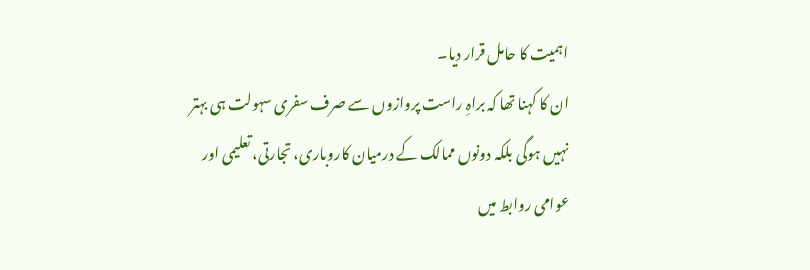اہمیت کا حامل قرار دیا۔
ان کا کہنا تھا کہ براہِ راست پروازوں سے صرف سفری سہولت ہی بہتر نہیں ہوگی بلکہ دونوں ممالک کے درمیان کاروباری، تجارتی، تعلیمی اور عوامی روابط میں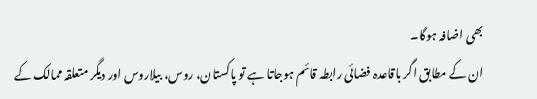بھی اضافہ ہوگا۔
ان کے مطابق اگر باقاعدہ فضائی رابطہ قائم ہوجاتا ہے تو پاکستان، روس، بیلاروس اور دیگر متعلقہ ممالک کے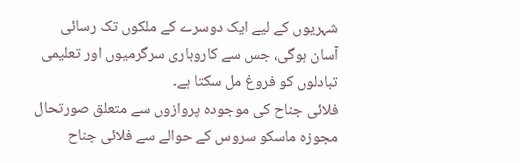شہریوں کے لیے ایک دوسرے کے ملکوں تک رسائی آسان ہوگی، جس سے کاروباری سرگرمیوں اور تعلیمی تبادلوں کو فروغ مل سکتا ہے۔
فلائی جناح کی موجودہ پروازوں سے متعلق صورتحال
مجوزہ ماسکو سروس کے حوالے سے فلائی جناح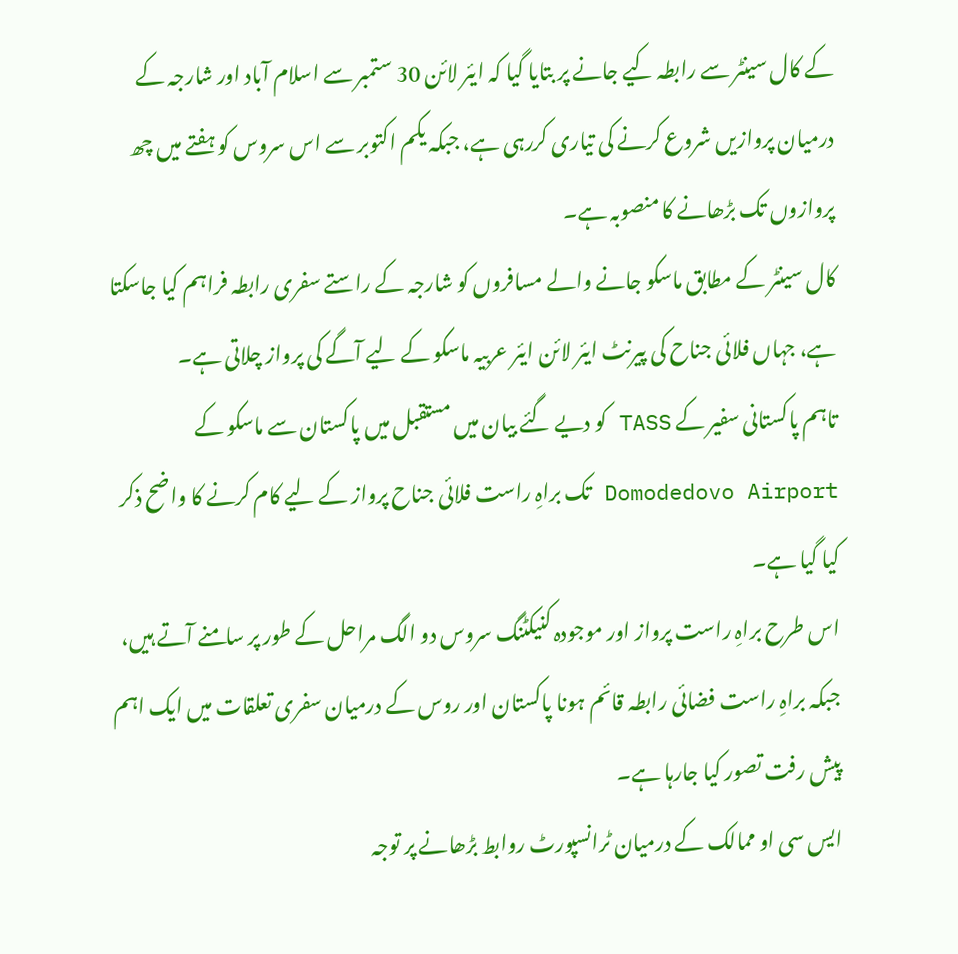کے کال سینٹر سے رابطہ کیے جانے پر بتایا گیا کہ ایئر لائن 30 ستمبر سے اسلام آباد اور شارجہ کے درمیان پروازیں شروع کرنے کی تیاری کررہی ہے، جبکہ یکم اکتوبر سے اس سروس کو ہفتے میں چھ پروازوں تک بڑھانے کا منصوبہ ہے۔
کال سینٹر کے مطابق ماسکو جانے والے مسافروں کو شارجہ کے راستے سفری رابطہ فراہم کیا جاسکتا ہے، جہاں فلائی جناح کی پیرنٹ ایئر لائن ایئر عربیہ ماسکو کے لیے آگے کی پرواز چلاتی ہے۔
تاہم پاکستانی سفیر کے TASS کو دیے گئے بیان میں مستقبل میں پاکستان سے ماسکو کے Domodedovo Airport تک براہِ راست فلائی جناح پرواز کے لیے کام کرنے کا واضح ذکر کیا گیا ہے۔
اس طرح براہِ راست پرواز اور موجودہ کنیکٹنگ سروس دو الگ مراحل کے طور پر سامنے آتے ہیں، جبکہ براہِ راست فضائی رابطہ قائم ہونا پاکستان اور روس کے درمیان سفری تعلقات میں ایک اہم پیش رفت تصور کیا جارہا ہے۔
ایس سی او ممالک کے درمیان ٹرانسپورٹ روابط بڑھانے پر توجہ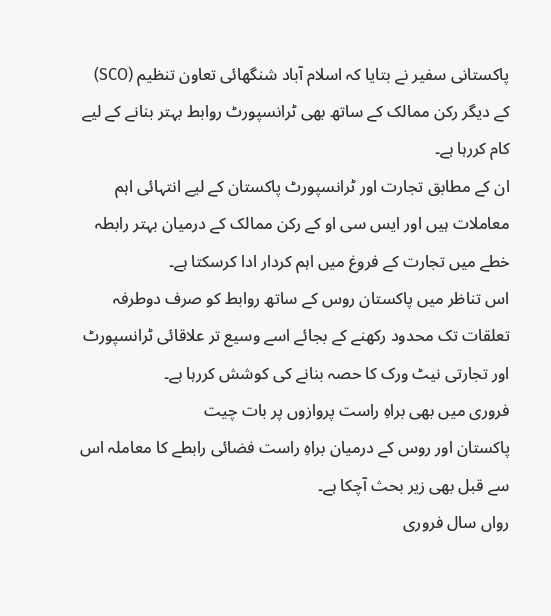پاکستانی سفیر نے بتایا کہ اسلام آباد شنگھائی تعاون تنظیم (SCO) کے دیگر رکن ممالک کے ساتھ بھی ٹرانسپورٹ روابط بہتر بنانے کے لیے کام کررہا ہے۔
ان کے مطابق تجارت اور ٹرانسپورٹ پاکستان کے لیے انتہائی اہم معاملات ہیں اور ایس سی او کے رکن ممالک کے درمیان بہتر رابطہ خطے میں تجارت کے فروغ میں اہم کردار ادا کرسکتا ہے۔
اس تناظر میں پاکستان روس کے ساتھ روابط کو صرف دوطرفہ تعلقات تک محدود رکھنے کے بجائے اسے وسیع تر علاقائی ٹرانسپورٹ اور تجارتی نیٹ ورک کا حصہ بنانے کی کوشش کررہا ہے۔
فروری میں بھی براہِ راست پروازوں پر بات چیت
پاکستان اور روس کے درمیان براہِ راست فضائی رابطے کا معاملہ اس سے قبل بھی زیر بحث آچکا ہے۔
رواں سال فروری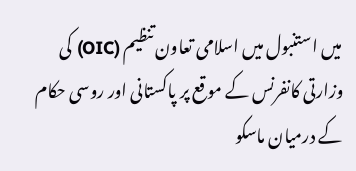میں استنبول میں اسلامی تعاون تنظیم (OIC) کی وزارتی کانفرنس کے موقع پر پاکستانی اور روسی حکام کے درمیان ماسکو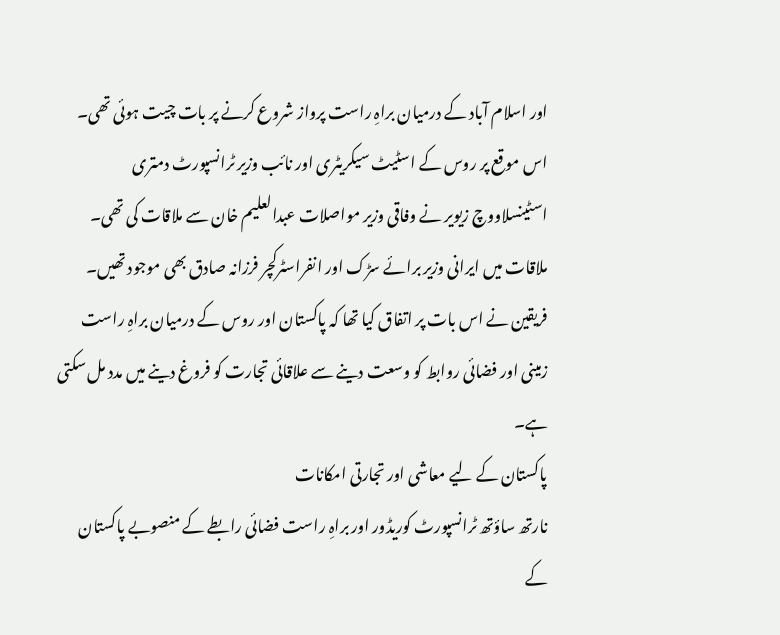اور اسلام آباد کے درمیان براہِ راست پرواز شروع کرنے پر بات چیت ہوئی تھی۔
اس موقع پر روس کے اسٹیٹ سیکریٹری اور نائب وزیر ٹرانسپورٹ دمتری اسٹینسلاووچ زیویر نے وفاقی وزیر مواصلات عبدالعلیم خان سے ملاقات کی تھی۔ ملاقات میں ایرانی وزیر برائے سڑک اور انفراسٹرکچر فرزانہ صادق بھی موجود تھیں۔
فریقین نے اس بات پر اتفاق کیا تھا کہ پاکستان اور روس کے درمیان براہِ راست زمینی اور فضائی روابط کو وسعت دینے سے علاقائی تجارت کو فروغ دینے میں مدد مل سکتی ہے۔
پاکستان کے لیے معاشی اور تجارتی امکانات
نارتھ ساؤتھ ٹرانسپورٹ کوریڈور اور براہِ راست فضائی رابطے کے منصوبے پاکستان کے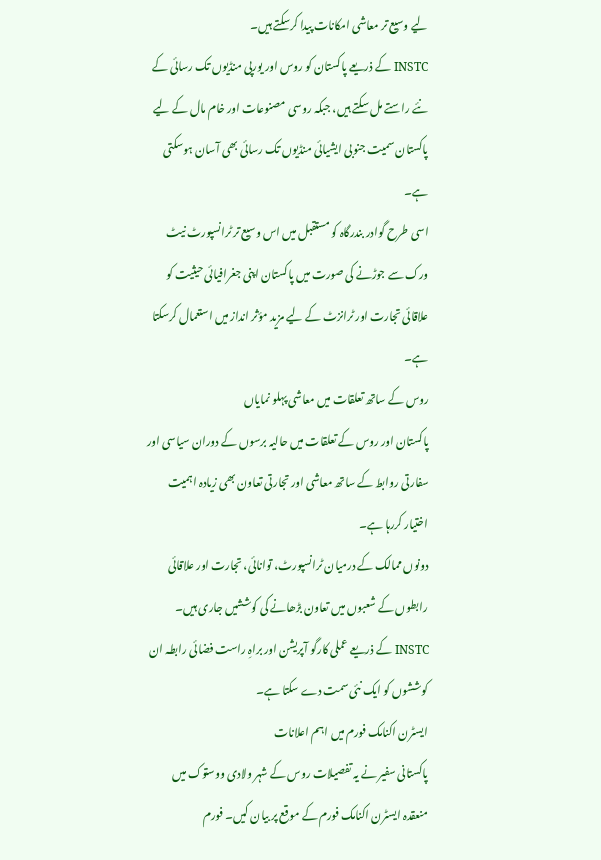لیے وسیع تر معاشی امکانات پیدا کرسکتے ہیں۔
INSTC کے ذریعے پاکستان کو روس اور یورپی منڈیوں تک رسائی کے نئے راستے مل سکتے ہیں، جبکہ روسی مصنوعات اور خام مال کے لیے پاکستان سمیت جنوبی ایشیائی منڈیوں تک رسائی بھی آسان ہوسکتی ہے۔
اسی طرح گوادر بندرگاہ کو مستقبل میں اس وسیع تر ٹرانسپورٹ نیٹ ورک سے جوڑنے کی صورت میں پاکستان اپنی جغرافیائی حیثیت کو علاقائی تجارت اور ٹرانزٹ کے لیے مزید مؤثر انداز میں استعمال کرسکتا ہے۔
روس کے ساتھ تعلقات میں معاشی پہلو نمایاں
پاکستان اور روس کے تعلقات میں حالیہ برسوں کے دوران سیاسی اور سفارتی روابط کے ساتھ معاشی اور تجارتی تعاون بھی زیادہ اہمیت اختیار کررہا ہے۔
دونوں ممالک کے درمیان ٹرانسپورٹ، توانائی، تجارت اور علاقائی رابطوں کے شعبوں میں تعاون بڑھانے کی کوششیں جاری ہیں۔ INSTC کے ذریعے عملی کارگو آپریشن اور براہِ راست فضائی رابطہ ان کوششوں کو ایک نئی سمت دے سکتا ہے۔
ایسٹرن اکنامک فورم میں اہم اعلانات
پاکستانی سفیر نے یہ تفصیلات روس کے شہر ولادی ووستوک میں منعقدہ ایسٹرن اکنامک فورم کے موقع پر بیان کیں۔ فورم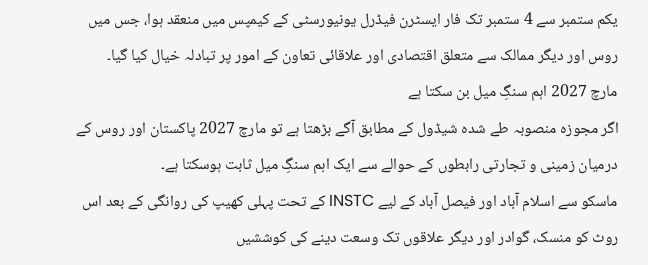یکم ستمبر سے 4 ستمبر تک فار ایسٹرن فیڈرل یونیورسٹی کے کیمپس میں منعقد ہوا، جس میں روس اور دیگر ممالک سے متعلق اقتصادی اور علاقائی تعاون کے امور پر تبادلہ خیال کیا گیا۔
مارچ 2027 اہم سنگِ میل بن سکتا ہے
اگر مجوزہ منصوبہ طے شدہ شیڈول کے مطابق آگے بڑھتا ہے تو مارچ 2027 پاکستان اور روس کے درمیان زمینی و تجارتی رابطوں کے حوالے سے ایک اہم سنگِ میل ثابت ہوسکتا ہے۔
ماسکو سے اسلام آباد اور فیصل آباد کے لیے INSTC کے تحت پہلی کھیپ کی روانگی کے بعد اس روٹ کو منسک، گوادر اور دیگر علاقوں تک وسعت دینے کی کوششیں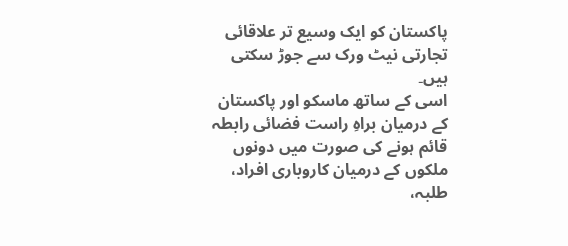پاکستان کو ایک وسیع تر علاقائی تجارتی نیٹ ورک سے جوڑ سکتی ہیں۔
اسی کے ساتھ ماسکو اور پاکستان کے درمیان براہِ راست فضائی رابطہ قائم ہونے کی صورت میں دونوں ملکوں کے درمیان کاروباری افراد، طلبہ،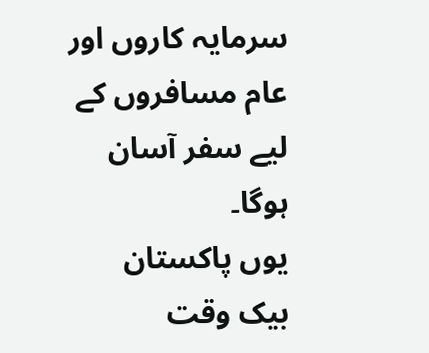سرمایہ کاروں اور عام مسافروں کے لیے سفر آسان ہوگا۔
یوں پاکستان بیک وقت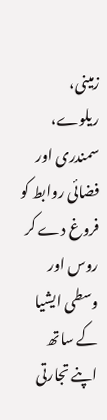زمینی، ریلوے، سمندری اور فضائی روابط کو فروغ دے کر روس اور وسطی ایشیا کے ساتھ اپنے تجارتی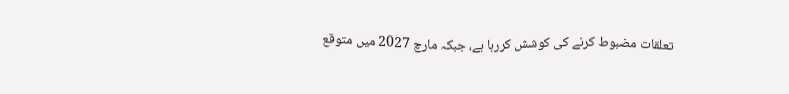تعلقات مضبوط کرنے کی کوشش کررہا ہے، جبکہ مارچ 2027 میں متوقع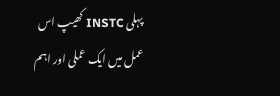پہلی INSTC کھیپ اس عمل میں ایک عملی اور اہم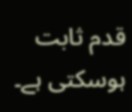قدم ثابت ہوسکتی ہے۔